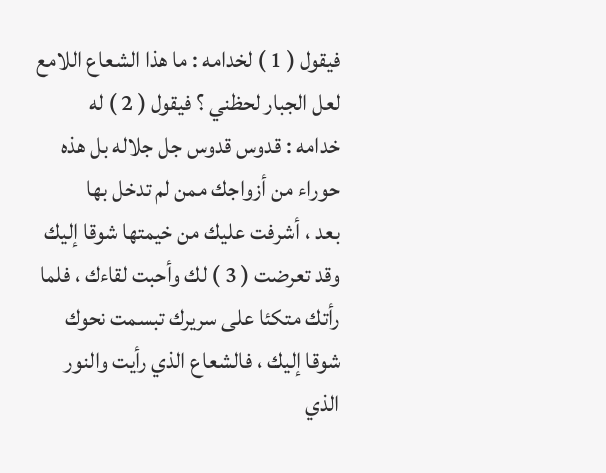فيقول ( 1 ) لخدامه : ما هذا الشعاع اللامع لعل الجبار لحظني ؟ فيقول ( 2 ) له
خدامه : قدوس قدوس جل جلاله بل هذه حوراء من أزواجك ممن لم تدخل بها
بعد ، أشرفت عليك من خيمتها شوقا إليك وقد تعرضت ( 3 ) لك وأحبت لقاءك ، فلما
رأتك متكئا على سريرك تبسمت نحوك شوقا إليك ، فالشعاع الذي رأيت والنور
الذي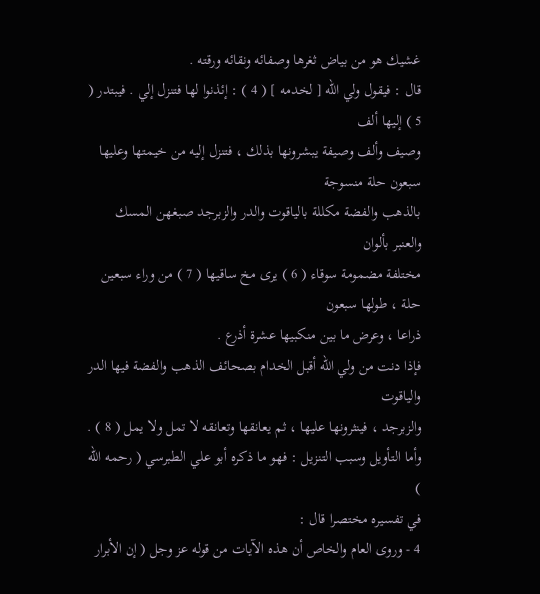غشيك هو من بياض ثغرها وصفائه ونقائه ورقته .
قال : فيقول ولي الله [ لخدمه ] ( 4 ) : إئذنوا لها فتنزل إلي . فيبتدر ( 5 ) إليها ألف
وصيف وألف وصيفة يبشرونها بذلك ، فتنزل إليه من خيمتها وعليها سبعون حلة منسوجة
بالذهب والفضة مكللة بالياقوت والدر والزبرجد صبغهن المسك والعنبر بألوان
مختلفة مضمومة سوقاء ( 6 ) يرى مخ ساقيها ( 7 ) من وراء سبعين حلة ، طولها سبعون
ذراعا ، وعرض ما بين منكبيها عشرة أذرع .
فإذا دنت من ولي الله أقبل الخدام بصحائف الذهب والفضة فيها الدر والياقوت
والزبرجد ، فينثرونها عليها ، ثم يعانقها وتعانقه لا تمل ولا يمل ( 8 ) .
وأما التأويل وسبب التنزيل : فهو ما ذكره أبو علي الطبرسي ( رحمه الله )
في تفسيره مختصرا قال :
4 - وروى العام والخاص أن هذه الآيات من قوله عز وجل ( إن الأبرار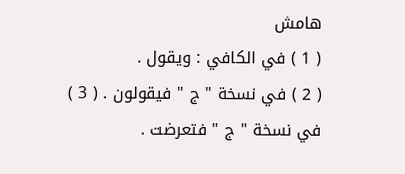هامش
( 1 ) في الكافي : ويقول .
( 2 ) في نسخة " ج " فيقولون . ( 3 ) في نسخة " ج " فتعرضت .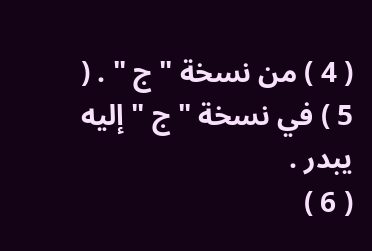( 4 ) من نسخة " ج " . ( 5 ) في نسخة " ج " إليه يبدر .
( 6 )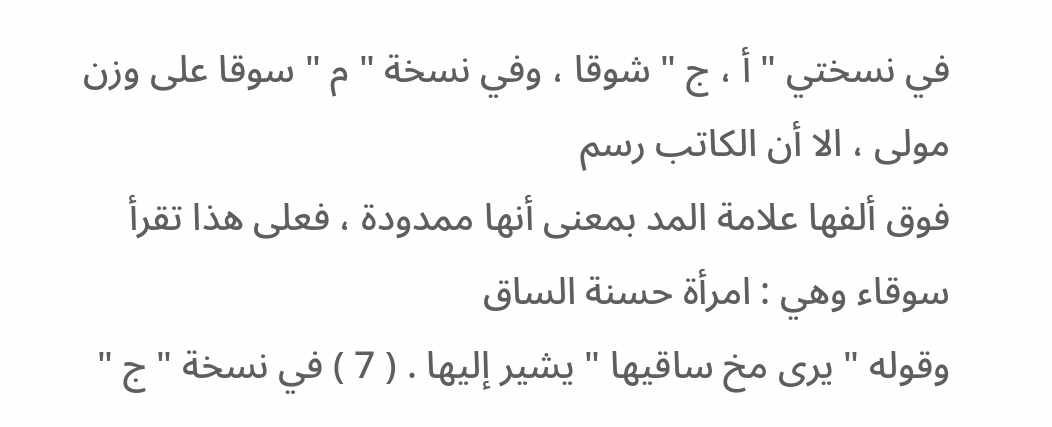في نسختي " أ ، ج " شوقا ، وفي نسخة " م " سوقا على وزن مولى ، الا أن الكاتب رسم
فوق ألفها علامة المد بمعنى أنها ممدودة ، فعلى هذا تقرأ سوقاء وهي : امرأة حسنة الساق
وقوله " يرى مخ ساقيها " يشير إليها . ( 7 ) في نسخة " ج "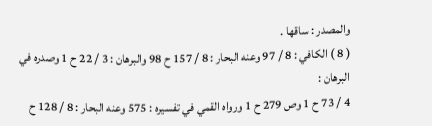والمصدر : ساقها .
( 8 ) الكافي : 8 / 97 وعنه البحار : 8 / 157 ح 98 والبرهان : 3 / 22 ح 1 وصدره في البرهان :
4 / 73 ح 1 وص 279 ح 1 ورواه القمي في تفسيره : 575 وعنه البحار : 8 / 128 ح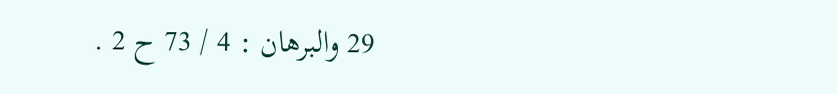29 والبرهان : 4 / 73 ح 2 .